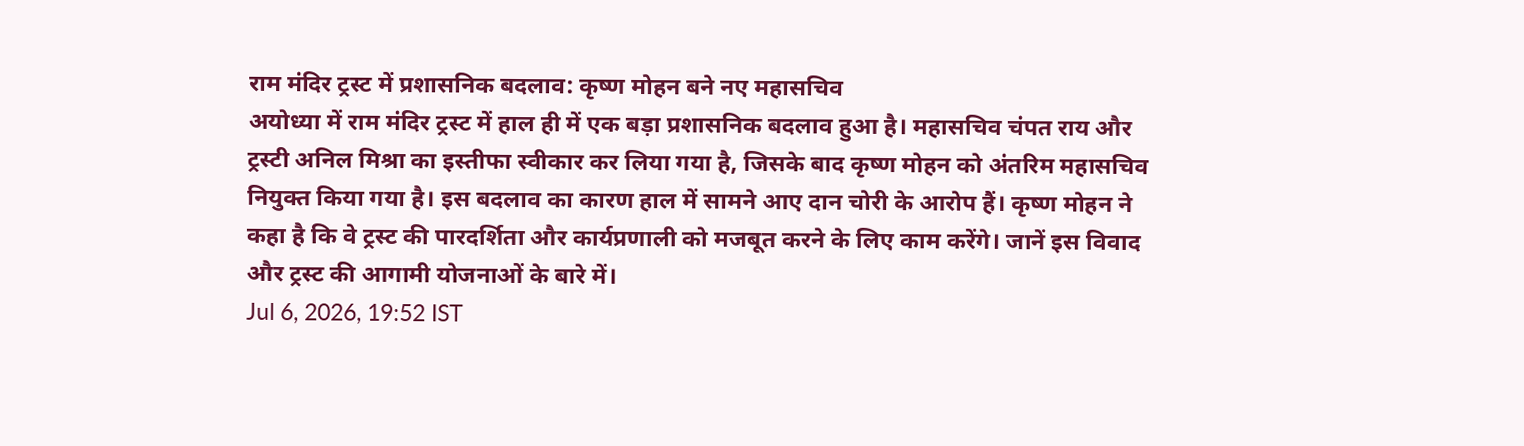राम मंदिर ट्रस्ट में प्रशासनिक बदलाव: कृष्ण मोहन बने नए महासचिव
अयोध्या में राम मंदिर ट्रस्ट में हाल ही में एक बड़ा प्रशासनिक बदलाव हुआ है। महासचिव चंपत राय और ट्रस्टी अनिल मिश्रा का इस्तीफा स्वीकार कर लिया गया है, जिसके बाद कृष्ण मोहन को अंतरिम महासचिव नियुक्त किया गया है। इस बदलाव का कारण हाल में सामने आए दान चोरी के आरोप हैं। कृष्ण मोहन ने कहा है कि वे ट्रस्ट की पारदर्शिता और कार्यप्रणाली को मजबूत करने के लिए काम करेंगे। जानें इस विवाद और ट्रस्ट की आगामी योजनाओं के बारे में।
Jul 6, 2026, 19:52 IST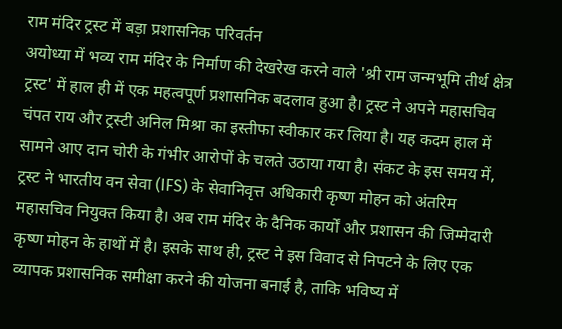राम मंदिर ट्रस्ट में बड़ा प्रशासनिक परिवर्तन
अयोध्या में भव्य राम मंदिर के निर्माण की देखरेख करने वाले 'श्री राम जन्मभूमि तीर्थ क्षेत्र ट्रस्ट' में हाल ही में एक महत्वपूर्ण प्रशासनिक बदलाव हुआ है। ट्रस्ट ने अपने महासचिव चंपत राय और ट्रस्टी अनिल मिश्रा का इस्तीफा स्वीकार कर लिया है। यह कदम हाल में सामने आए दान चोरी के गंभीर आरोपों के चलते उठाया गया है। संकट के इस समय में, ट्रस्ट ने भारतीय वन सेवा (IFS) के सेवानिवृत्त अधिकारी कृष्ण मोहन को अंतरिम महासचिव नियुक्त किया है। अब राम मंदिर के दैनिक कार्यों और प्रशासन की जिम्मेदारी कृष्ण मोहन के हाथों में है। इसके साथ ही, ट्रस्ट ने इस विवाद से निपटने के लिए एक व्यापक प्रशासनिक समीक्षा करने की योजना बनाई है, ताकि भविष्य में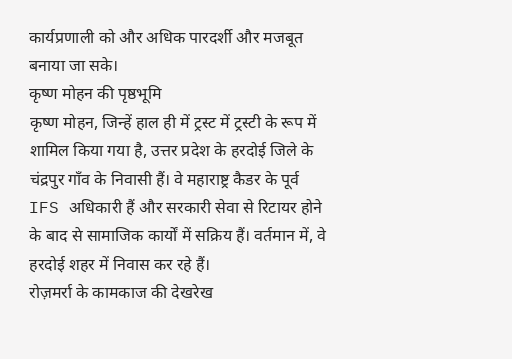कार्यप्रणाली को और अधिक पारदर्शी और मजबूत बनाया जा सके।
कृष्ण मोहन की पृष्ठभूमि
कृष्ण मोहन, जिन्हें हाल ही में ट्रस्ट में ट्रस्टी के रूप में शामिल किया गया है, उत्तर प्रदेश के हरदोई जिले के चंद्रपुर गाँव के निवासी हैं। वे महाराष्ट्र कैडर के पूर्व IFS अधिकारी हैं और सरकारी सेवा से रिटायर होने के बाद से सामाजिक कार्यों में सक्रिय हैं। वर्तमान में, वे हरदोई शहर में निवास कर रहे हैं।
रोज़मर्रा के कामकाज की देखरेख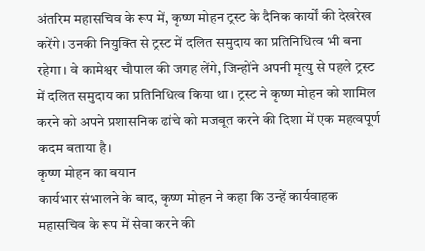अंतरिम महासचिव के रूप में, कृष्ण मोहन ट्रस्ट के दैनिक कार्यों की देखरेख करेंगे। उनकी नियुक्ति से ट्रस्ट में दलित समुदाय का प्रतिनिधित्व भी बना रहेगा। वे कामेश्वर चौपाल की जगह लेंगे, जिन्होंने अपनी मृत्यु से पहले ट्रस्ट में दलित समुदाय का प्रतिनिधित्व किया था। ट्रस्ट ने कृष्ण मोहन को शामिल करने को अपने प्रशासनिक ढांचे को मजबूत करने की दिशा में एक महत्वपूर्ण कदम बताया है।
कृष्ण मोहन का बयान
कार्यभार संभालने के बाद, कृष्ण मोहन ने कहा कि उन्हें कार्यवाहक महासचिव के रूप में सेवा करने की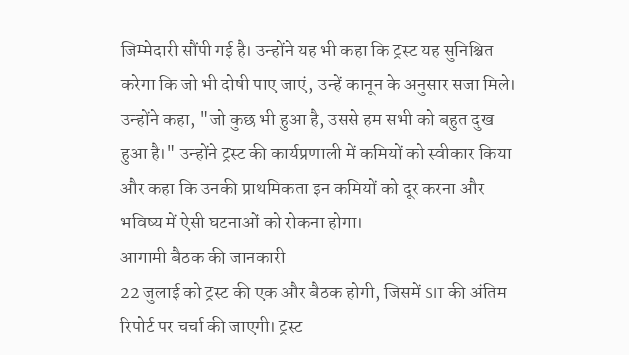जिम्मेदारी सौंपी गई है। उन्होंने यह भी कहा कि ट्रस्ट यह सुनिश्चित करेगा कि जो भी दोषी पाए जाएं, उन्हें कानून के अनुसार सजा मिले। उन्होंने कहा, "जो कुछ भी हुआ है, उससे हम सभी को बहुत दुख हुआ है।" उन्होंने ट्रस्ट की कार्यप्रणाली में कमियों को स्वीकार किया और कहा कि उनकी प्राथमिकता इन कमियों को दूर करना और भविष्य में ऐसी घटनाओं को रोकना होगा।
आगामी बैठक की जानकारी
22 जुलाई को ट्रस्ट की एक और बैठक होगी, जिसमें SIT की अंतिम रिपोर्ट पर चर्चा की जाएगी। ट्रस्ट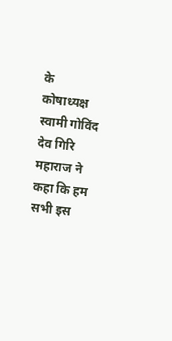के कोषाध्यक्ष स्वामी गोविंद देव गिरि महाराज ने कहा कि हम सभी इस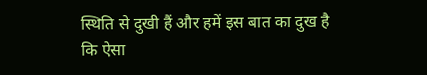स्थिति से दुखी हैं और हमें इस बात का दुख है कि ऐसा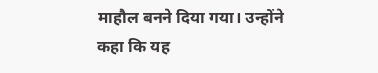माहौल बनने दिया गया। उन्होंने कहा कि यह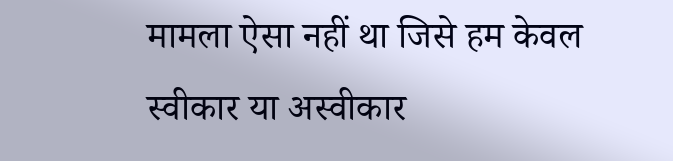मामला ऐसा नहीं था जिसे हम केवल स्वीकार या अस्वीकार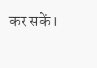कर सकें।